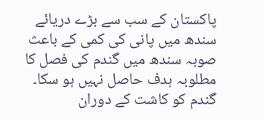پاکستان کے سب سے بڑے دریائے سندھ میں پانی کی کمی کے باعث صوبہ سندھ میں گندم کی فصل کا مطلوبہ ہدف حاصل نہیں ہو سکا۔ گندم کو کاشت کے دوران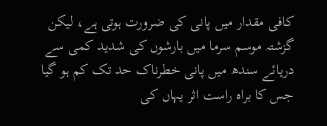کافی مقدار میں پانی کی ضرورت ہوتی ہے، لیکن گزشتہ موسم سرما میں بارشوں کی شدید کمی سے دریائے سندھ میں پانی خطرناک حد تک کم ہو گیا جس کا براہ راست اثر یہاں کی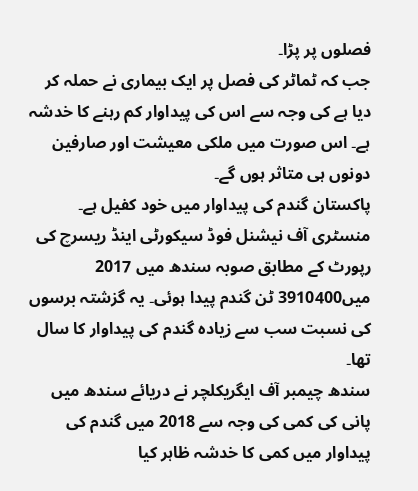فصلوں پر پڑا۔
جب کہ ٹماٹر کی فصل پر ایک بیماری نے حملہ کر دیا ہے کی وجہ سے اس کی پیداوار کم رہنے کا خدشہ ہے۔ اس صورت میں ملکی معیشت اور صارفین دونوں ہی متاثر ہوں گے۔
پاکستان گندم کی پیداوار میں خود کفیل ہے۔ منسٹری آف نیشنل فوڈ سیکورٹی اینڈ ریسرچ کی رپورٹ کے مطابق صوبہ سندھ میں 2017 میں3910400 ٹن گندم پیدا ہوئی۔ یہ گزشتہ برسوں کی نسبت سب سے زیادہ گندم کی پیداوار کا سال تھا۔
سندھ چیمبر آف ایگریکلچر نے دریائے سندھ میں پانی کی کمی کی وجہ سے 2018 میں گندم کی پیداوار میں کمی کا خدشہ ظاہر کیا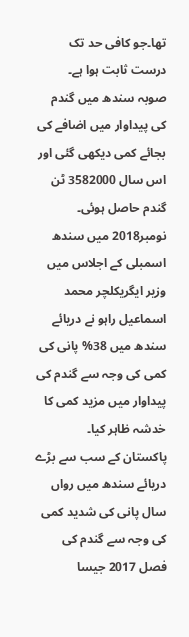تھا۔جو کافی حد تک درست ثابت ہوا ہے۔
صوبہ سندھ میں گندم کی پیداوار میں اضافے کی بجائے کمی دیکھی گئی اور اس سال 3582000 ٹن گندم حاصل ہوئی۔ نومبر2018 میں سندھ اسمبلی کے اجلاس میں وزیر ایگریکلچر محمد اسماعیل راہو نے دریائے سندھ میں 38% پانی کی کمی کی وجہ سے گندم کی پیداوار میں مزید کمی کا خدشہ ظاہر کیا۔
پاکستان کے سب سے بڑے دریائے سندھ میں رواں سال پانی کی شدید کمی کی وجہ سے گندم کی فصل 2017 جیسا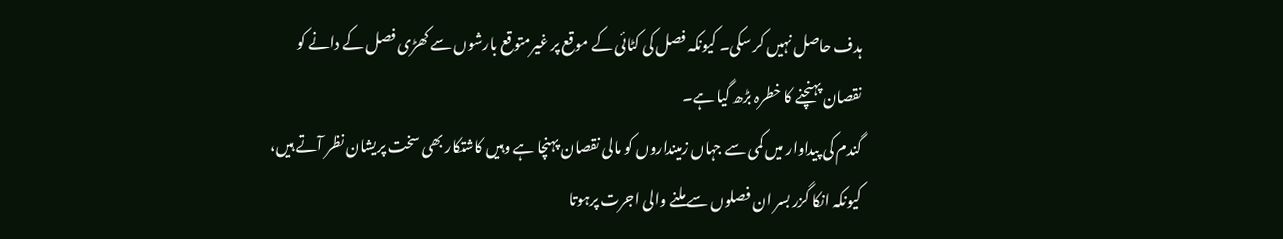ہدف حاصل نہیں کر سکی۔ کیونکہ فصل کی کٹائی کے موقع پر غیرمتوقع بارشوں سے کھڑی فصل کے دانے کو نقصان پہنچنے کا خطرہ بڑھ گیا ہے۔
گندم کی پیداوار میں کمی سے جہاں زمینداروں کو مالی نقصان پہنچا ہے وہیں کاشتکار بھی سخت پریشان نظر آتے ہیں، کیونکہ انکا گزر بسر ان فصلوں سے ملنے والی اجرت پرہوتا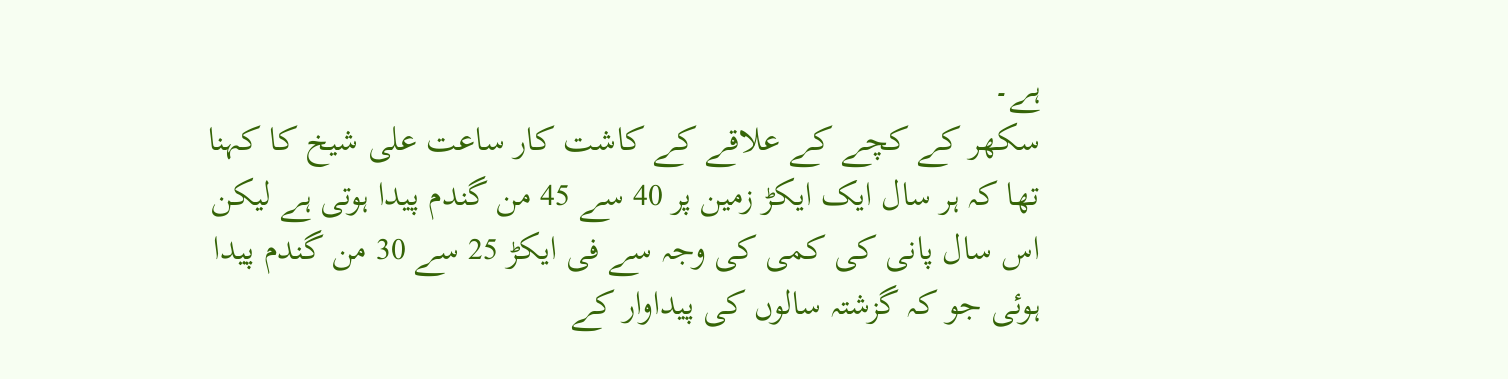ہے۔
سکھر کے کچے کے علاقے کے کاشت کار ساعت علی شیخ کا کہنا تھا کہ ہر سال ایک ایکڑ زمین پر 40 سے 45 من گندم پیدا ہوتی ہے لیکن اس سال پانی کی کمی کی وجہ سے فی ایکڑ 25 سے 30 من گندم پیدا ہوئی جو کہ گزشتہ سالوں کی پیداوار کے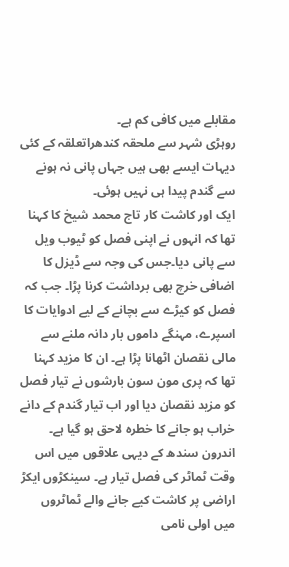مقابلے میں کافی کم ہے۔
روہڑی شہر سے ملحقہ کندھراتعلقہ کے کئی دیہات ایسے بھی ہیں جہاں پانی نہ ہونے سے گندم پیدا ہی نہیں ہوئی۔
ایک اور کاشت کار تاج محمد شیخ کا کہنا تھا کہ انہوں نے اپنی فصل کو ٹیوب ویل سے پانی دیا۔جس کی وجہ سے ڈیزل کا اضافی خرچ بھی برداشت کرنا پڑا۔ جب کہ فصل کو کیڑے سے بچانے کے لیے ادوایات کا اسپرے، مہنگے داموں بار دانہ ملنے سے مالی نقصان اٹھانا پڑا ہے۔ ان کا مزید کہنا تھا کہ پری مون سون بارشوں نے تیار فصل کو مزید نقصان دیا اور اب تیار گندم کے دانے خراب ہو جانے کا خطرہ لاحق ہو گیا ہے۔
اندرون سندھ کے دیہی علاقوں میں اس وقت ٹماٹر کی فصل تیار ہے۔ سینکڑوں ایکڑ اراضی پر کاشت کیے جانے والے ٹماٹروں میں اولی نامی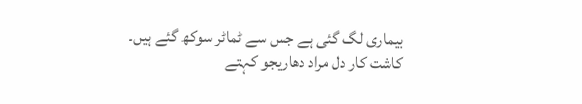بیماری لگ گئی ہے جس سے ٹماٹر سوکھ گئے ہیں۔
کاشت کار دل مراد دھاریجو کہتے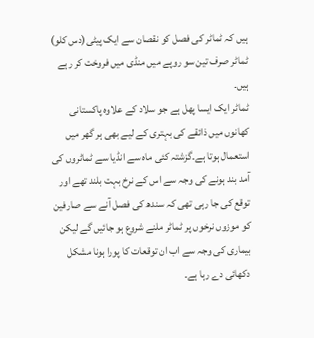ہیں کہ ٹماٹر کی فصل کو نقصان سے ایک پیٹی(دس کلو) ٹماٹر صرف تین سو روپے میں منڈی میں فروخت کر رہے ہیں۔
ٹماٹر ایک ایسا پھل ہے جو سلاد کے علاوہ پاکستانی کھانوں میں ذائقے کی بہتری کے لیے بھی ہر گھر میں استعمال ہوتا ہے۔گزشتہ کئی ماہ سے انڈیا سے ٹماٹروں کی آمد بند ہونے کی وجہ سے اس کے نرخ بہت بلند تھے اور توقع کی جا رہی تھی کہ سندھ کی فصل آنے سے صارفین کو موزوں نرخوں پر ٹماٹر ملنے شروع ہو جائیں گے لیکن بیماری کی وجہ سے اب ان توقعات کا پورا ہونا مشکل دکھائی دے رہا ہے۔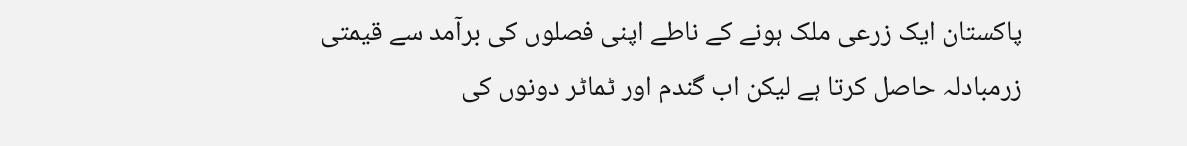پاکستان ایک زرعی ملک ہونے کے ناطے اپنی فصلوں کی برآمد سے قیمتی زرمبادلہ حاصل کرتا ہے لیکن اب گندم اور ٹماٹر دونوں کی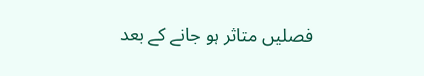فصلیں متاثر ہو جانے کے بعد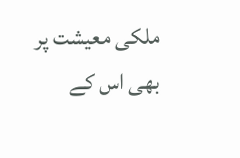ملکی معیشت پر بھی اس کے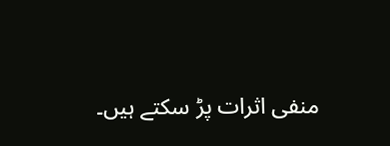منفی اثرات پڑ سکتے ہیں۔